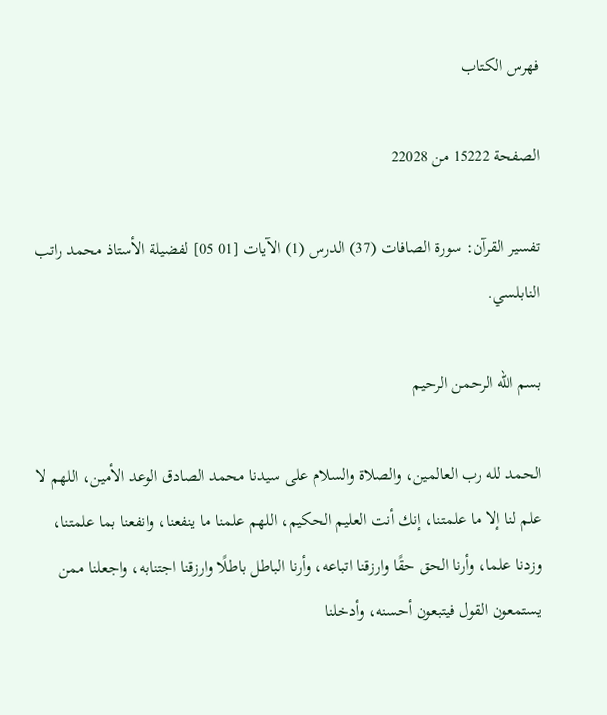فهرس الكتاب

الصفحة 15222 من 22028

تفسير القرآن: سورة الصافات (37) الدرس (1) الآيات [01 05] لفضيلة الأستاذ محمد راتب النابلسي.

بسم الله الرحمن الرحيم

الحمد لله رب العالمين، والصلاة والسلام على سيدنا محمد الصادق الوعد الأمين، اللهم لا علم لنا إلا ما علمتنا، إنك أنت العليم الحكيم، اللهم علمنا ما ينفعنا، وانفعنا بما علمتنا، وزدنا علما، وأرنا الحق حقًا وارزقنا اتباعه، وأرنا الباطل باطلًا وارزقنا اجتنابه، واجعلنا ممن يستمعون القول فيتبعون أحسنه، وأدخلنا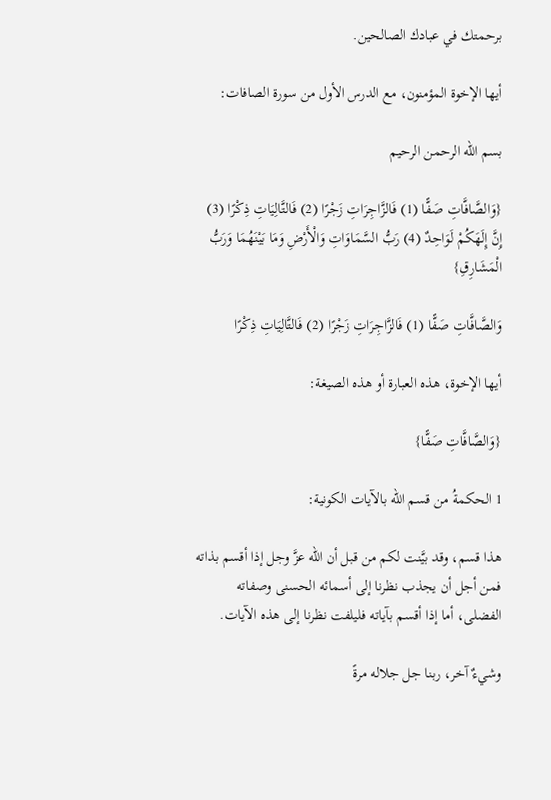برحمتك في عبادك الصالحين.

أيها الإخوة المؤمنون، مع الدرس الأول من سورة الصافات:

بسم الله الرحمن الرحيم

{وَالصَّافَّاتِ صَفًّا (1) فَالزَّاجِرَاتِ زَجْرًا (2) فَالتَّالِيَاتِ ذِكْرًا (3) إِنَّ إِلَهَكُمْ لَوَاحِدٌ (4) رَبُّ السَّمَاوَاتِ وَالْأَرْضِ وَمَا بَيْنَهُمَا وَرَبُّ الْمَشَارِقِ}

وَالصَّافَّاتِ صَفًّا (1) فَالزَّاجِرَاتِ زَجْرًا (2) فَالتَّالِيَاتِ ذِكْرًا

أيها الإخوة، هذه العبارة أو هذه الصيغة:

{وَالصَّافَّاتِ صَفًّا}

1 الحكمةُ من قسم الله بالآيات الكونية:

هذا قسم، وقد بيَّنت لكم من قبل أن الله عزَّ وجل إذا أقسم بذاته فمن أجل أن يجذب نظرنا إلى أسمائه الحسنى وصفاته الفضلى، أما إذا أقسم بآياته فليلفت نظرنا إلى هذه الآيات.

وشيءٌ آخر، ربنا جل جلاله مرةً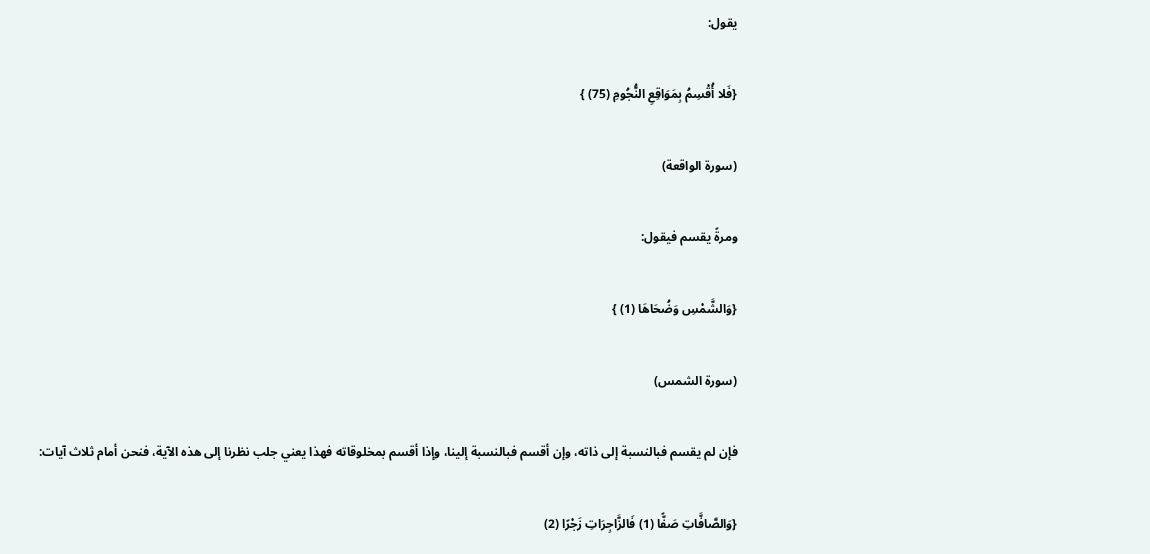يقول:

{فَلا أُقْسِمُ بِمَوَاقِعِ النُّجُومِ (75) }

(سورة الواقعة)

ومرةً يقسم فيقول:

{وَالشَّمْسِ وَضُحَاهَا (1) }

(سورة الشمس)

فإن لم يقسم فبالنسبة إلى ذاته، وإن أقسم فبالنسبة إلينا، وإذا أقسم بمخلوقاته فهذا يعني جلب نظرنا إلى هذه الآية، فنحن أمام ثلاث آيات:

{وَالصَّافَّاتِ صَفًّا (1) فَالزَّاجِرَاتِ زَجْرًا (2)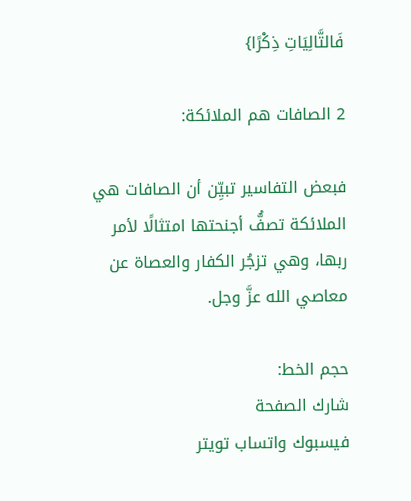فَالتَّالِيَاتِ ذِكْرًا}

2 الصافات هم الملائكة:

فبعض التفاسير تبيِّن أن الصافات هي الملائكة تصفُّ أجنحتها امتثالًا لأمر ربها، وهي تزجُر الكفار والعصاة عن معاصي الله عزَّ وجل.

حجم الخط:
شارك الصفحة
فيسبوك واتساب تويتر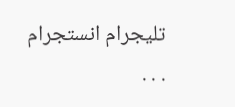تليجرام انستجرام
. . .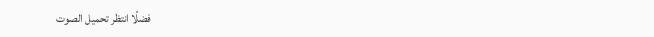فضلًا انتظر تحميل الصوت